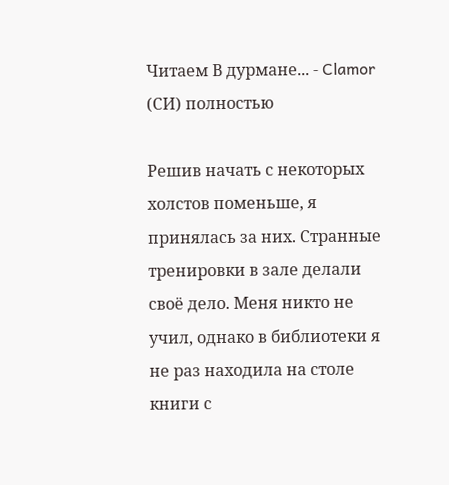Читаем В дурмане... - Clamor (СИ) полностью

Решив начать с некоторых холстов поменьше, я принялась за них. Странные тренировки в зале делали своё дело. Меня никто не учил, однако в библиотеки я не раз находила на столе книги с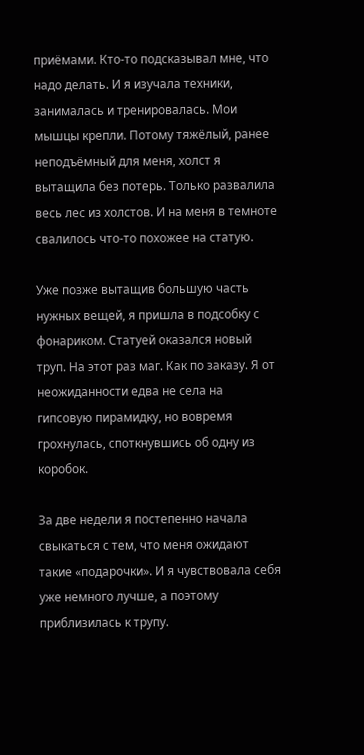приёмами. Кто-то подсказывал мне, что надо делать. И я изучала техники, занималась и тренировалась. Мои мышцы крепли. Потому тяжёлый, ранее неподъёмный для меня, холст я вытащила без потерь. Только развалила весь лес из холстов. И на меня в темноте свалилось что-то похожее на статую.

Уже позже вытащив большую часть нужных вещей, я пришла в подсобку с фонариком. Статуей оказался новый труп. На этот раз маг. Как по заказу. Я от неожиданности едва не села на гипсовую пирамидку, но вовремя грохнулась, споткнувшись об одну из коробок.

За две недели я постепенно начала свыкаться с тем, что меня ожидают такие «подарочки». И я чувствовала себя уже немного лучше, а поэтому приблизилась к трупу.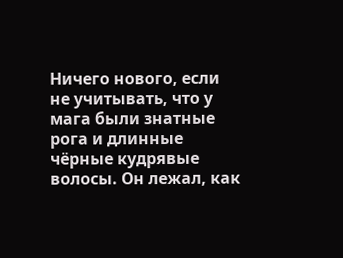Ничего нового, если не учитывать, что у мага были знатные рога и длинные чёрные кудрявые волосы. Он лежал, как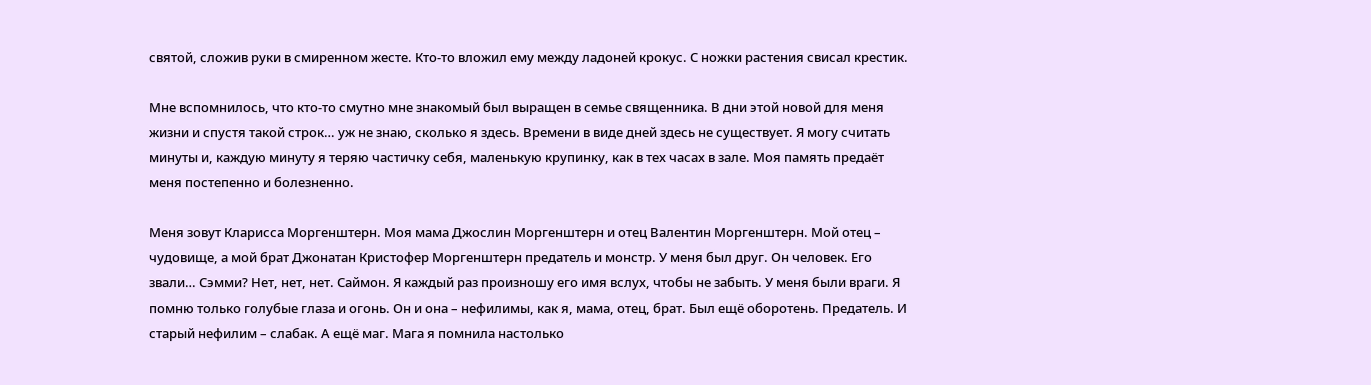святой, сложив руки в смиренном жесте. Кто-то вложил ему между ладоней крокус. С ножки растения свисал крестик.

Мне вспомнилось, что кто-то смутно мне знакомый был выращен в семье священника. В дни этой новой для меня жизни и спустя такой строк… уж не знаю, сколько я здесь. Времени в виде дней здесь не существует. Я могу считать минуты и, каждую минуту я теряю частичку себя, маленькую крупинку, как в тех часах в зале. Моя память предаёт меня постепенно и болезненно.

Меня зовут Кларисса Моргенштерн. Моя мама Джослин Моргенштерн и отец Валентин Моргенштерн. Мой отец – чудовище, а мой брат Джонатан Кристофер Моргенштерн предатель и монстр. У меня был друг. Он человек. Его звали… Сэмми? Нет, нет, нет. Саймон. Я каждый раз произношу его имя вслух, чтобы не забыть. У меня были враги. Я помню только голубые глаза и огонь. Он и она – нефилимы, как я, мама, отец, брат. Был ещё оборотень. Предатель. И старый нефилим – слабак. А ещё маг. Мага я помнила настолько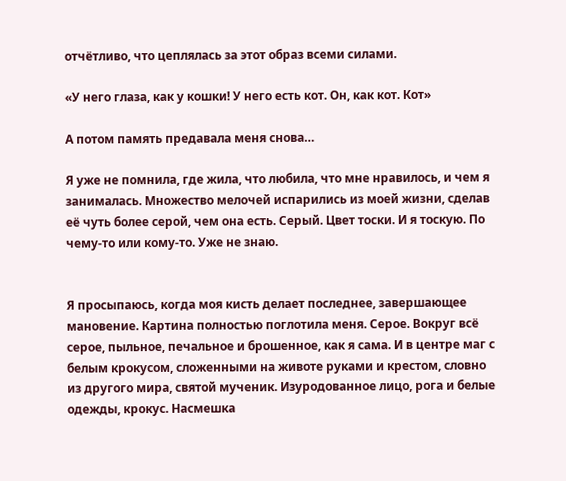отчётливо, что цеплялась за этот образ всеми силами.

«У него глаза, как у кошки! У него есть кот. Он, как кот. Кот»

А потом память предавала меня снова…

Я уже не помнила, где жила, что любила, что мне нравилось, и чем я занималась. Множество мелочей испарились из моей жизни, сделав её чуть более серой, чем она есть. Серый. Цвет тоски. И я тоскую. По чему-то или кому-то. Уже не знаю.


Я просыпаюсь, когда моя кисть делает последнее, завершающее мановение. Картина полностью поглотила меня. Серое. Вокруг всё серое, пыльное, печальное и брошенное, как я сама. И в центре маг с белым крокусом, сложенными на животе руками и крестом, словно из другого мира, святой мученик. Изуродованное лицо, рога и белые одежды, крокус. Насмешка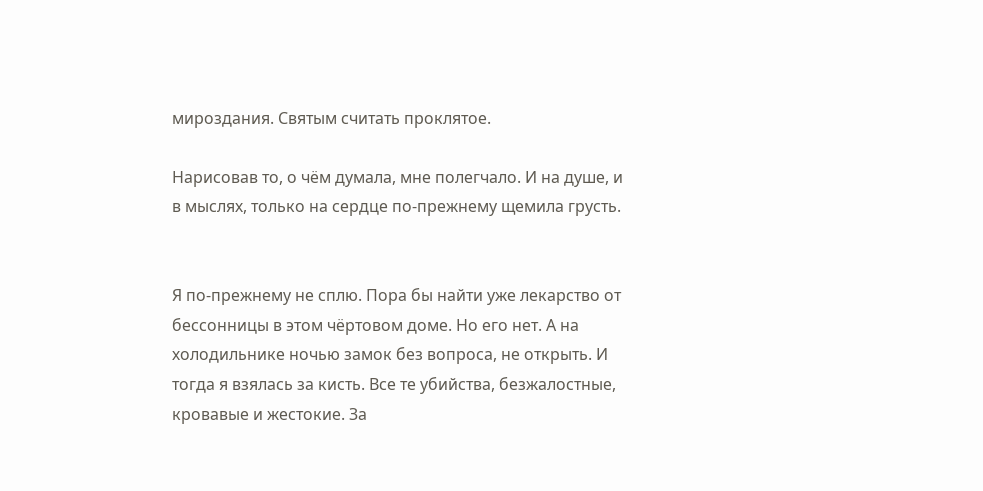мироздания. Святым считать проклятое.

Нарисовав то, о чём думала, мне полегчало. И на душе, и в мыслях, только на сердце по-прежнему щемила грусть.


Я по-прежнему не сплю. Пора бы найти уже лекарство от бессонницы в этом чёртовом доме. Но его нет. А на холодильнике ночью замок без вопроса, не открыть. И тогда я взялась за кисть. Все те убийства, безжалостные, кровавые и жестокие. За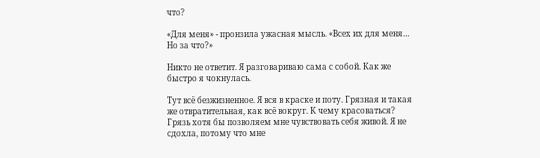что?

«Для меня» - пронзила ужасная мысль. «Всех их для меня… Но за что?»

Никто не ответит. Я разговариваю сама с собой. Как же быстро я чокнулась.

Тут всё безжизненное. Я вся в краске и поту. Грязная и такая же отвратительная, как всё вокруг. К чему красоваться? Грязь хотя бы позволяем мне чувствовать себя живой. Я не сдохла, потому что мне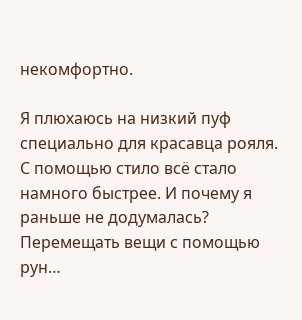некомфортно.

Я плюхаюсь на низкий пуф специально для красавца рояля. С помощью стило всё стало намного быстрее. И почему я раньше не додумалась? Перемещать вещи с помощью рун…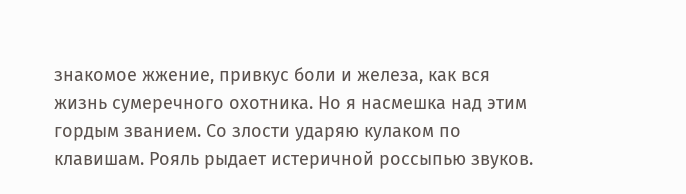знакомое жжение, привкус боли и железа, как вся жизнь сумеречного охотника. Но я насмешка над этим гордым званием. Со злости ударяю кулаком по клавишам. Рояль рыдает истеричной россыпью звуков.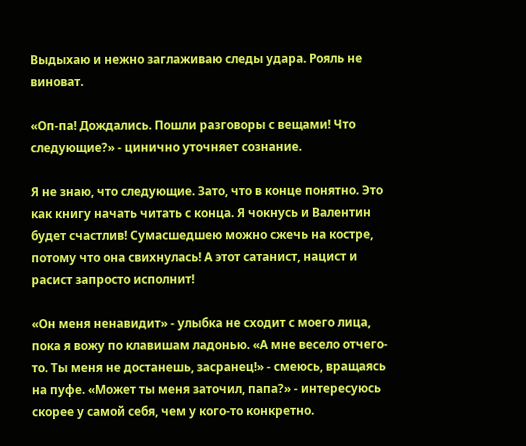Выдыхаю и нежно заглаживаю следы удара. Рояль не виноват.

«Оп-па! Дождались. Пошли разговоры с вещами! Что следующие?» - цинично уточняет сознание.

Я не знаю, что следующие. Зато, что в конце понятно. Это как книгу начать читать с конца. Я чокнусь и Валентин будет счастлив! Сумасшедшею можно сжечь на костре, потому что она свихнулась! А этот сатанист, нацист и расист запросто исполнит!

«Он меня ненавидит» - улыбка не сходит с моего лица, пока я вожу по клавишам ладонью. «А мне весело отчего-то. Ты меня не достанешь, засранец!» - смеюсь, вращаясь на пуфе. «Может ты меня заточил, папа?» - интересуюсь скорее у самой себя, чем у кого-то конкретно.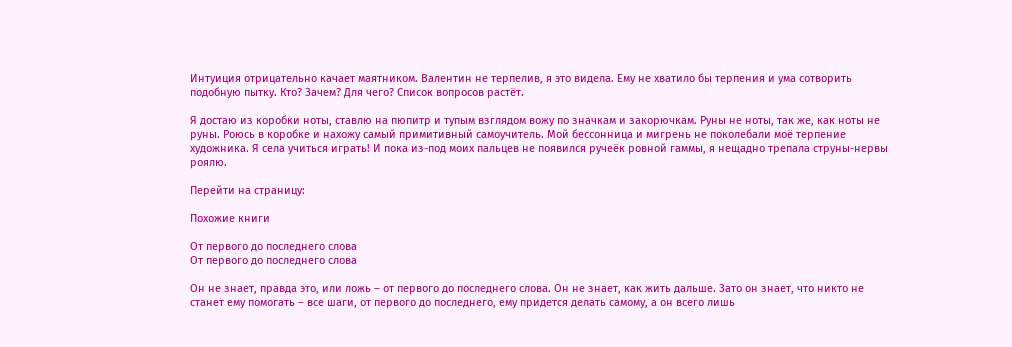Интуиция отрицательно качает маятником. Валентин не терпелив, я это видела. Ему не хватило бы терпения и ума сотворить подобную пытку. Кто? Зачем? Для чего? Список вопросов растёт.

Я достаю из коробки ноты, ставлю на пюпитр и тупым взглядом вожу по значкам и закорючкам. Руны не ноты, так же, как ноты не руны. Роюсь в коробке и нахожу самый примитивный самоучитель. Мой бессонница и мигрень не поколебали моё терпение художника. Я села учиться играть! И пока из-под моих пальцев не появился ручеёк ровной гаммы, я нещадно трепала струны-нервы роялю.

Перейти на страницу:

Похожие книги

От первого до последнего слова
От первого до последнего слова

Он не знает, правда это, или ложь – от первого до последнего слова. Он не знает, как жить дальше. Зато он знает, что никто не станет ему помогать – все шаги, от первого до последнего, ему придется делать самому, а он всего лишь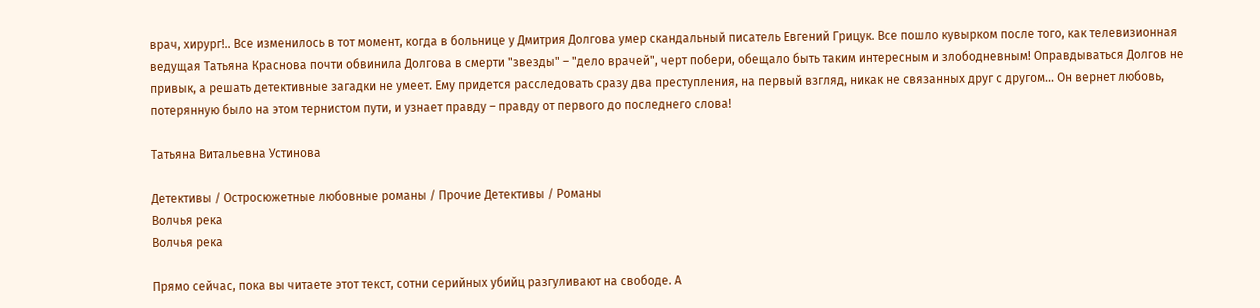врач, хирург!.. Все изменилось в тот момент, когда в больнице у Дмитрия Долгова умер скандальный писатель Евгений Грицук. Все пошло кувырком после того, как телевизионная ведущая Татьяна Краснова почти обвинила Долгова в смерти "звезды" – "дело врачей", черт побери, обещало быть таким интересным и злободневным! Оправдываться Долгов не привык, а решать детективные загадки не умеет. Ему придется расследовать сразу два преступления, на первый взгляд, никак не связанных друг с другом… Он вернет любовь, потерянную было на этом тернистом пути, и узнает правду – правду от первого до последнего слова!

Татьяна Витальевна Устинова

Детективы / Остросюжетные любовные романы / Прочие Детективы / Романы
Волчья река
Волчья река

Прямо сейчас, пока вы читаете этот текст, сотни серийных убийц разгуливают на свободе. А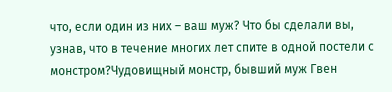что, если один из них – ваш муж? Что бы сделали вы, узнав, что в течение многих лет спите в одной постели с монстром?Чудовищный монстр, бывший муж Гвен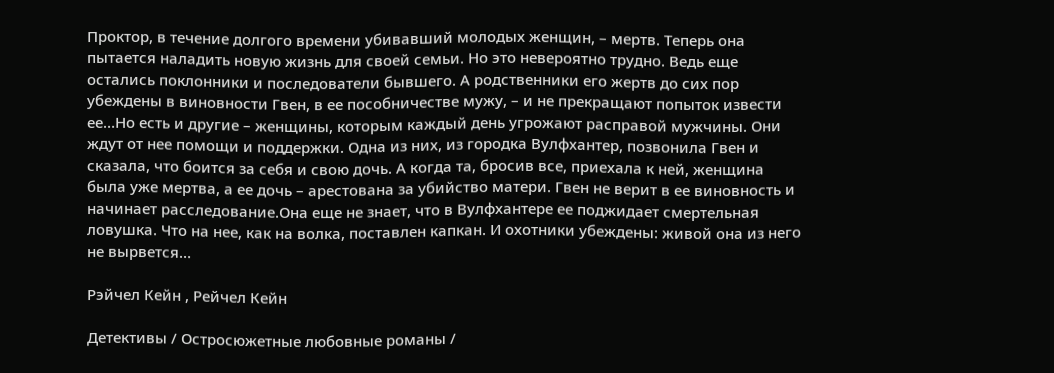Проктор, в течение долгого времени убивавший молодых женщин, – мертв. Теперь она пытается наладить новую жизнь для своей семьи. Но это невероятно трудно. Ведь еще остались поклонники и последователи бывшего. А родственники его жертв до сих пор убеждены в виновности Гвен, в ее пособничестве мужу, – и не прекращают попыток извести ее…Но есть и другие – женщины, которым каждый день угрожают расправой мужчины. Они ждут от нее помощи и поддержки. Одна из них, из городка Вулфхантер, позвонила Гвен и сказала, что боится за себя и свою дочь. А когда та, бросив все, приехала к ней, женщина была уже мертва, а ее дочь – арестована за убийство матери. Гвен не верит в ее виновность и начинает расследование.Она еще не знает, что в Вулфхантере ее поджидает смертельная ловушка. Что на нее, как на волка, поставлен капкан. И охотники убеждены: живой она из него не вырвется…

Рэйчел Кейн , Рейчел Кейн

Детективы / Остросюжетные любовные романы /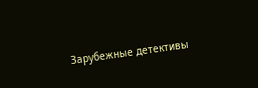Зарубежные детективы